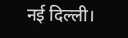नई दिल्ली।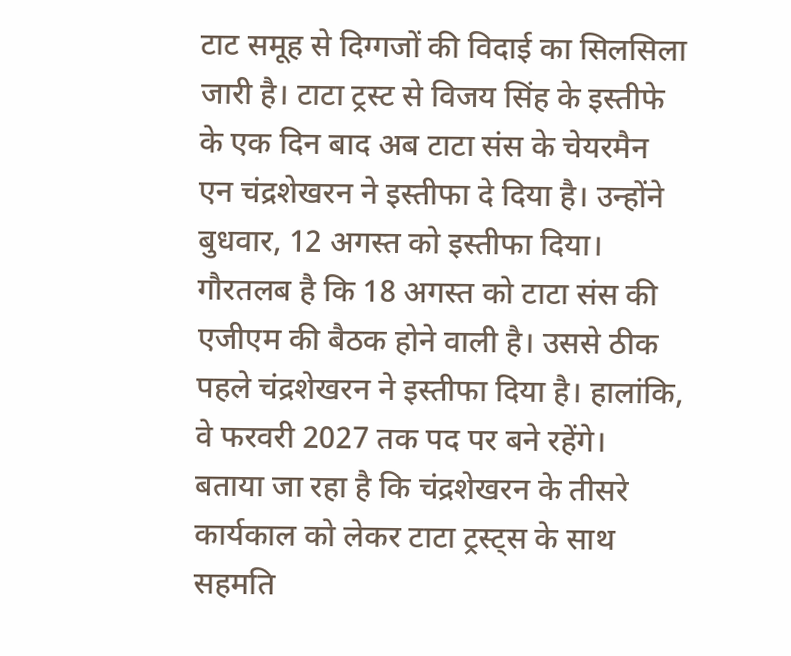टाट समूह से दिग्गजों की विदाई का सिलसिला जारी है। टाटा ट्रस्ट से विजय सिंह के इस्तीफे के एक दिन बाद अब टाटा संस के चेयरमैन एन चंद्रशेखरन ने इस्तीफा दे दिया है। उन्होंने बुधवार, 12 अगस्त को इस्तीफा दिया। गौरतलब है कि 18 अगस्त को टाटा संस की एजीएम की बैठक होने वाली है। उससे ठीक पहले चंद्रशेखरन ने इस्तीफा दिया है। हालांकि, वे फरवरी 2027 तक पद पर बने रहेंगे।
बताया जा रहा है कि चंद्रशेखरन के तीसरे कार्यकाल को लेकर टाटा ट्रस्ट्स के साथ सहमति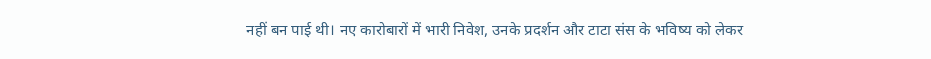नहीं बन पाई थी। नए कारोबारों में भारी निवेश, उनके प्रदर्शन और टाटा संस के भविष्य को लेकर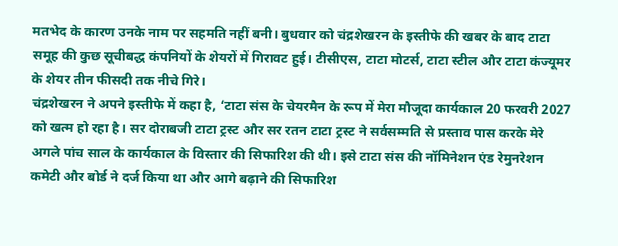मतभेद के कारण उनके नाम पर सहमति नहीं बनी। बुधवार को चंद्रशेखरन के इस्तीफे की खबर के बाद टाटा समूह की कुछ सूचीबद्ध कंपनियों के शेयरों में गिरावट हुई। टीसीएस, टाटा मोटर्स, टाटा स्टील और टाटा कंज्यूमर के शेयर तीन फीसदी तक नीचे गिरे।
चंद्रशेखरन ने अपने इस्तीफे में कहा है, ‘टाटा संस के चेयरमैन के रूप में मेरा मौजूदा कार्यकाल 20 फरवरी 2027 को खत्म हो रहा है। सर दोराबजी टाटा ट्रस्ट और सर रतन टाटा ट्रस्ट ने सर्वसम्मति से प्रस्ताव पास करके मेरे अगले पांच साल के कार्यकाल के विस्तार की सिफारिश की थी। इसे टाटा संस की नॉमिनेशन एंड रेमुनरेशन कमेटी और बोर्ड ने दर्ज किया था और आगे बढ़ाने की सिफारिश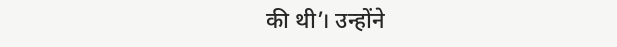की थी’। उन्होंने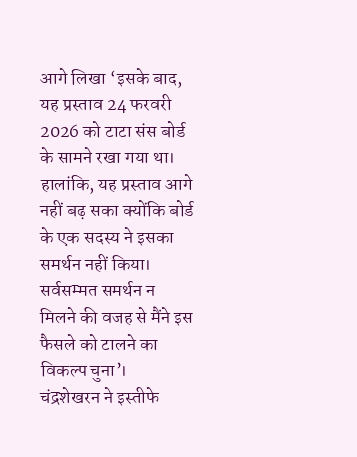आगे लिखा ‘इसके बाद, यह प्रस्ताव 24 फरवरी 2026 को टाटा संस बोर्ड के सामने रखा गया था। हालांकि, यह प्रस्ताव आगे नहीं बढ़ सका क्योंकि बोर्ड के एक सदस्य ने इसका समर्थन नहीं किया। सर्वसम्मत समर्थन न मिलने की वजह से मैंने इस फैसले को टालने का विकल्प चुना’।
चंद्रशेखरन ने इस्तीफे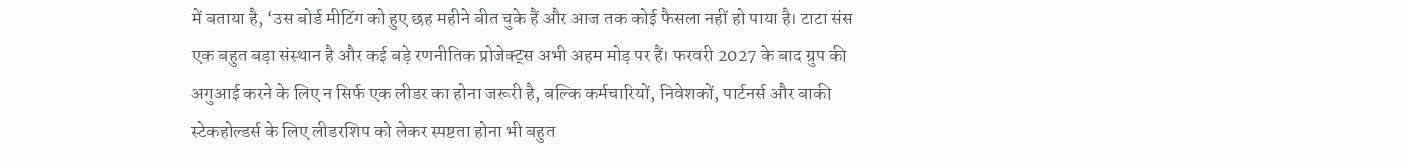में बताया है, ‘उस बोर्ड मीटिंग को हुए छह महीने बीत चुके हैं और आज तक कोई फैसला नहीं हो पाया है। टाटा संस एक बहुत बड़ा संस्थान है और कई बड़े रणनीतिक प्रोजेक्ट्स अभी अहम मोड़ पर हैं। फरवरी 2027 के बाद ग्रुप की अगुआई करने के लिए न सिर्फ एक लीडर का होना जरूरी है, बल्कि कर्मचारियों, निवेशकों, पार्टनर्स और बाकी स्टेकहोल्डर्स के लिए लीडरशिप को लेकर स्पष्टता होना भी बहुत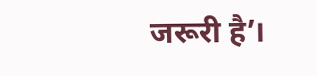जरूरी है’।